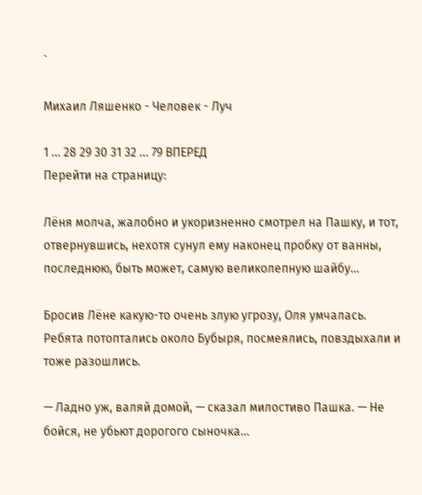`

Михаил Ляшенко - Человек - Луч

1 ... 28 29 30 31 32 ... 79 ВПЕРЕД
Перейти на страницу:

Лёня молча, жалобно и укоризненно смотрел на Пашку, и тот, отвернувшись, нехотя сунул ему наконец пробку от ванны, последнюю, быть может, самую великолепную шайбу…

Бросив Лёне какую-то очень злую угрозу, Оля умчалась. Ребята потоптались около Бубыря, посмеялись, повздыхали и тоже разошлись.

— Ладно уж, валяй домой, — сказал милостиво Пашка. — Не бойся, не убьют дорогого сыночка…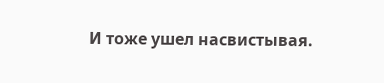И тоже ушел насвистывая.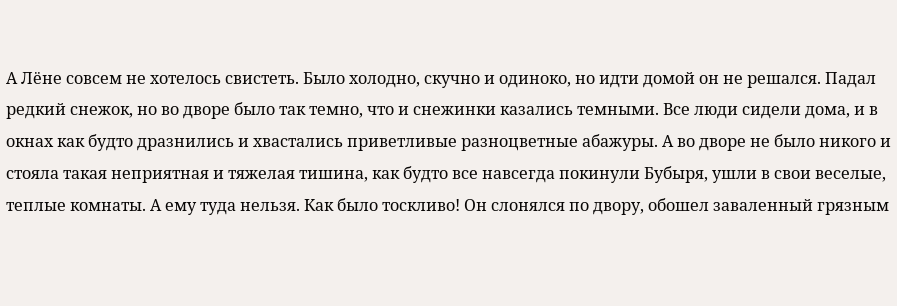А Лёне совсем не хотелось свистеть. Было холодно, скучно и одиноко, но идти домой он не решался. Падал редкий снежок, но во дворе было так темно, что и снежинки казались темными. Все люди сидели дома, и в окнах как будто дразнились и хвастались приветливые разноцветные абажуры. А во дворе не было никого и стояла такая неприятная и тяжелая тишина, как будто все навсегда покинули Бубыря, ушли в свои веселые, теплые комнаты. А ему туда нельзя. Как было тоскливо! Он слонялся по двору, обошел заваленный грязным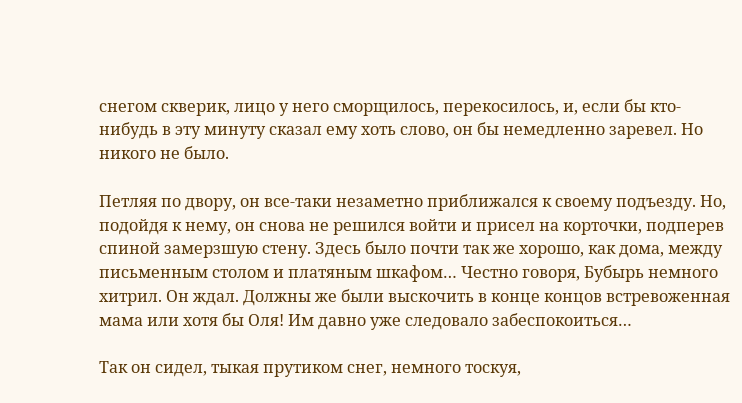снегом скверик, лицо у него сморщилось, перекосилось, и, если бы кто-нибудь в эту минуту сказал ему хоть слово, он бы немедленно заревел. Но никого не было.

Петляя по двору, он все-таки незаметно приближался к своему подъезду. Но, подойдя к нему, он снова не решился войти и присел на корточки, подперев спиной замерзшую стену. Здесь было почти так же хорошо, как дома, между письменным столом и платяным шкафом… Честно говоря, Бубырь немного хитрил. Он ждал. Должны же были выскочить в конце концов встревоженная мама или хотя бы Оля! Им давно уже следовало забеспокоиться…

Так он сидел, тыкая прутиком снег, немного тоскуя,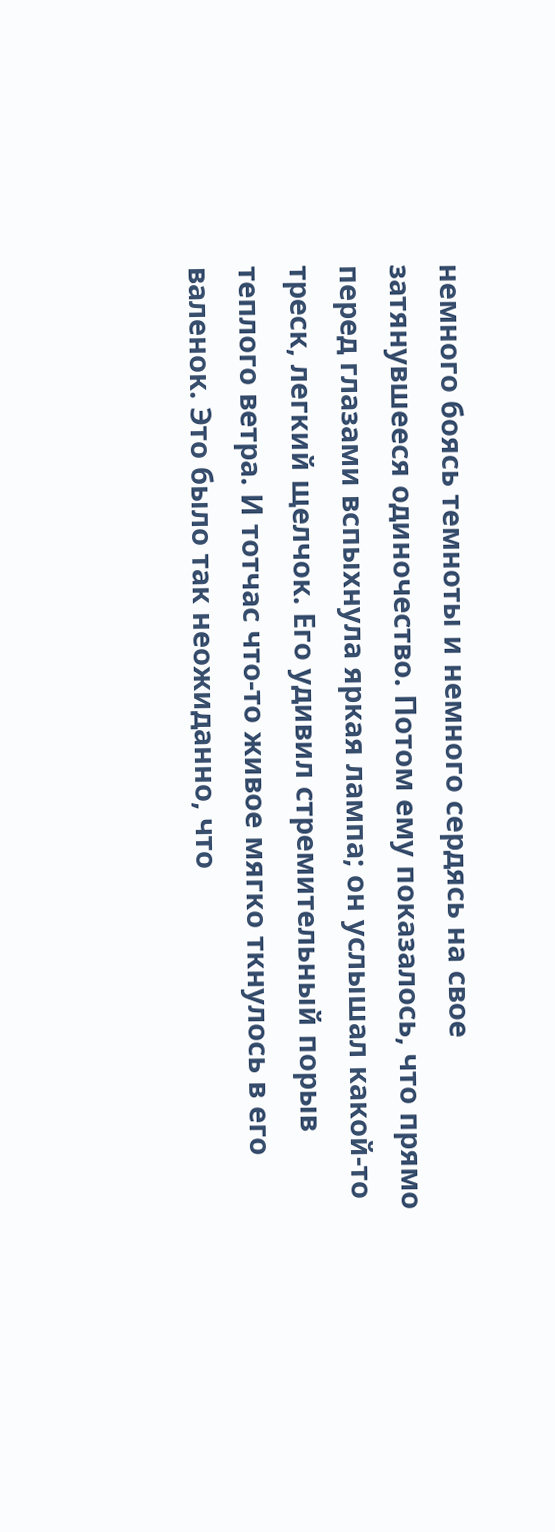немного боясь темноты и немного сердясь на свое затянувшееся одиночество. Потом ему показалось, что прямо перед глазами вспыхнула яркая лампа; он услышал какой-то треск, легкий щелчок. Его удивил стремительный порыв теплого ветра. И тотчас что-то живое мягко ткнулось в его валенок. Это было так неожиданно, что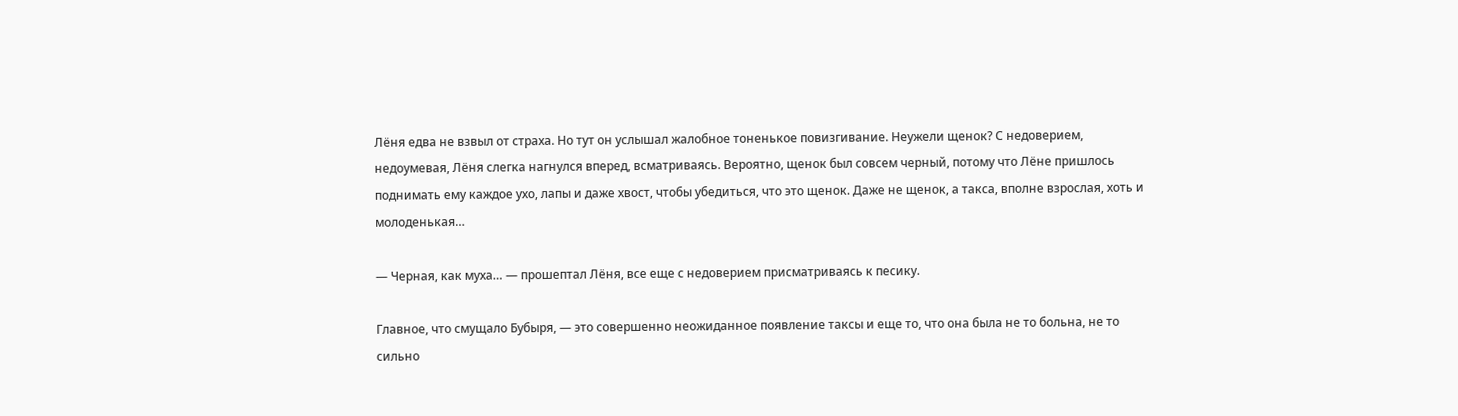Лёня едва не взвыл от страха. Но тут он услышал жалобное тоненькое повизгивание. Неужели щенок? С недоверием, недоумевая, Лёня слегка нагнулся вперед, всматриваясь. Вероятно, щенок был совсем черный, потому что Лёне пришлось поднимать ему каждое ухо, лапы и даже хвост, чтобы убедиться, что это щенок. Даже не щенок, а такса, вполне взрослая, хоть и молоденькая…

— Черная, как муха… — прошептал Лёня, все еще с недоверием присматриваясь к песику.

Главное, что смущало Бубыря, — это совершенно неожиданное появление таксы и еще то, что она была не то больна, не то сильно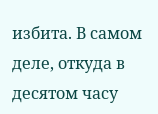избита. В самом деле, откуда в десятом часу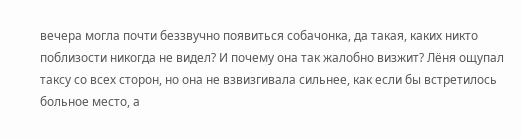вечера могла почти беззвучно появиться собачонка, да такая, каких никто поблизости никогда не видел? И почему она так жалобно визжит? Лёня ощупал таксу со всех сторон, но она не взвизгивала сильнее, как если бы встретилось больное место, а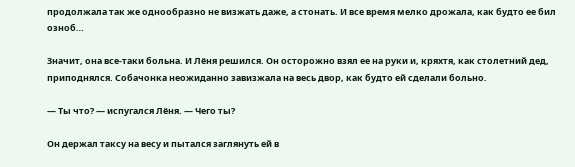продолжала так же однообразно не визжать даже, а стонать. И все время мелко дрожала, как будто ее бил озноб…

Значит, она все-таки больна. И Лёня решился. Он осторожно взял ее на руки и, кряхтя, как столетний дед, приподнялся. Собачонка неожиданно завизжала на весь двор, как будто ей сделали больно.

— Ты что? — испугался Лёня. — Чего ты?

Он держал таксу на весу и пытался заглянуть ей в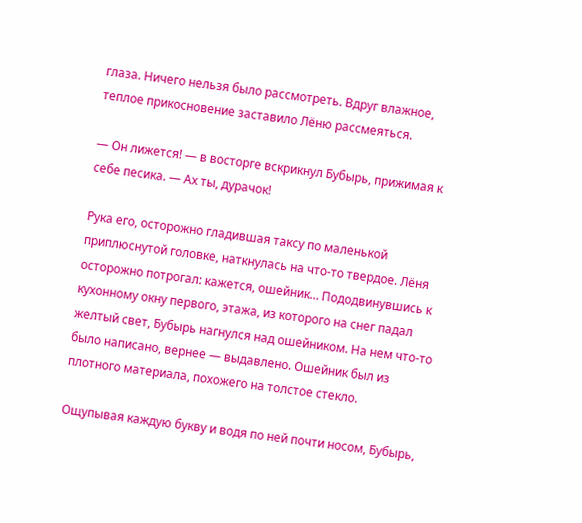глаза. Ничего нельзя было рассмотреть. Вдруг влажное, теплое прикосновение заставило Лёню рассмеяться.

— Он лижется! — в восторге вскрикнул Бубырь, прижимая к себе песика. — Ах ты, дурачок!

Рука его, осторожно гладившая таксу по маленькой приплюснутой головке, наткнулась на что-то твердое. Лёня осторожно потрогал: кажется, ошейник… Пододвинувшись к кухонному окну первого, этажа, из которого на снег падал желтый свет, Бубырь нагнулся над ошейником. На нем что-то было написано, вернее — выдавлено. Ошейник был из плотного материала, похожего на толстое стекло.

Ощупывая каждую букву и водя по ней почти носом, Бубырь,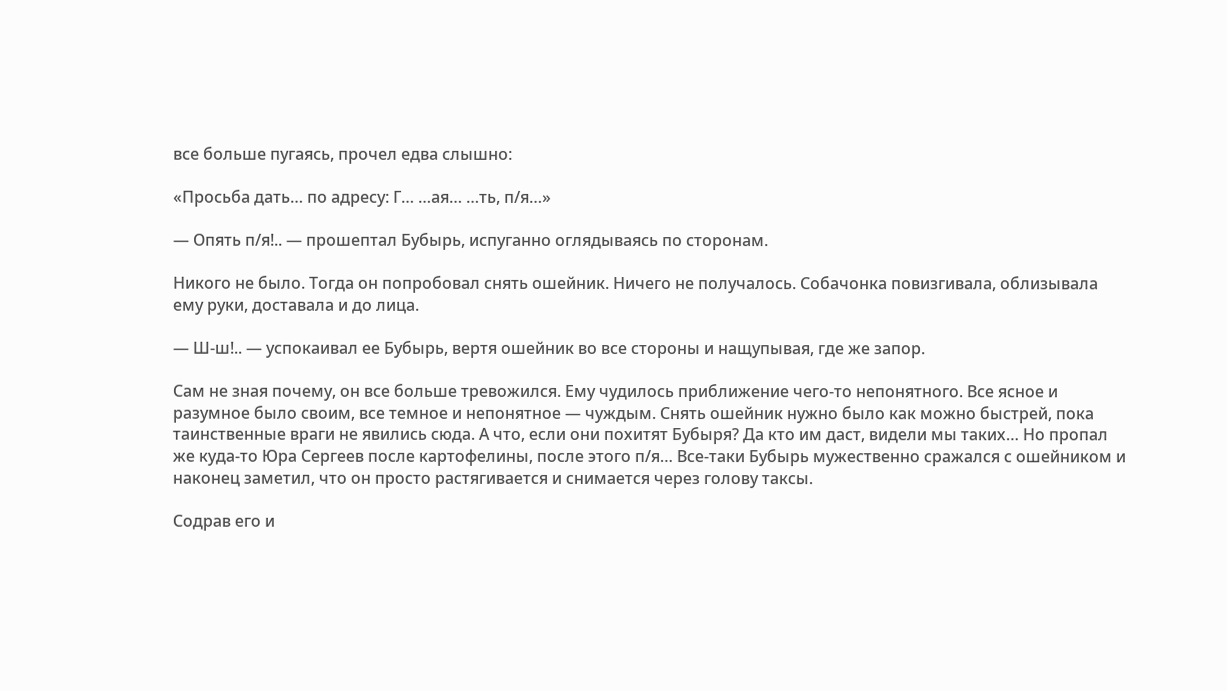все больше пугаясь, прочел едва слышно:

«Просьба дать… по адресу: Г… …ая… …ть, п/я…»

— Опять п/я!.. — прошептал Бубырь, испуганно оглядываясь по сторонам.

Никого не было. Тогда он попробовал снять ошейник. Ничего не получалось. Собачонка повизгивала, облизывала ему руки, доставала и до лица.

— Ш-ш!.. — успокаивал ее Бубырь, вертя ошейник во все стороны и нащупывая, где же запор.

Сам не зная почему, он все больше тревожился. Ему чудилось приближение чего-то непонятного. Все ясное и разумное было своим, все темное и непонятное — чуждым. Снять ошейник нужно было как можно быстрей, пока таинственные враги не явились сюда. А что, если они похитят Бубыря? Да кто им даст, видели мы таких… Но пропал же куда-то Юра Сергеев после картофелины, после этого п/я… Все-таки Бубырь мужественно сражался с ошейником и наконец заметил, что он просто растягивается и снимается через голову таксы.

Содрав его и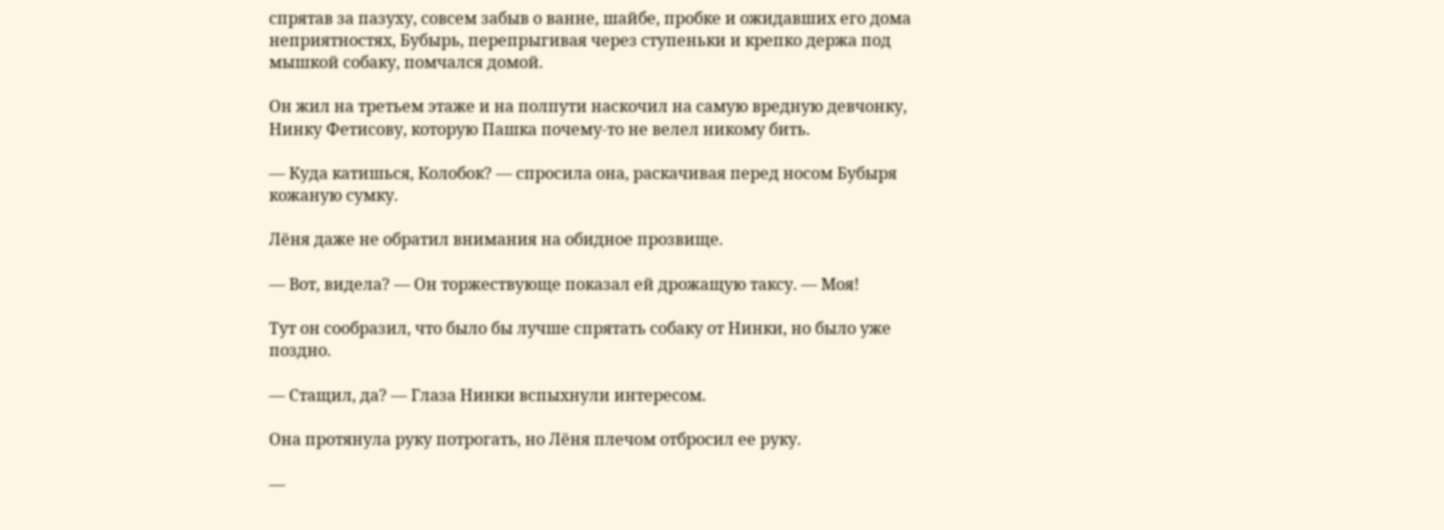спрятав за пазуху, совсем забыв о ванне, шайбе, пробке и ожидавших его дома неприятностях, Бубырь, перепрыгивая через ступеньки и крепко держа под мышкой собаку, помчался домой.

Он жил на третьем этаже и на полпути наскочил на самую вредную девчонку, Нинку Фетисову, которую Пашка почему-то не велел никому бить.

— Куда катишься, Колобок? — спросила она, раскачивая перед носом Бубыря кожаную сумку.

Лёня даже не обратил внимания на обидное прозвище.

— Вот, видела? — Он торжествующе показал ей дрожащую таксу. — Моя!

Тут он сообразил, что было бы лучше спрятать собаку от Нинки, но было уже поздно.

— Стащил, да? — Глаза Нинки вспыхнули интересом.

Она протянула руку потрогать, но Лёня плечом отбросил ее руку.

—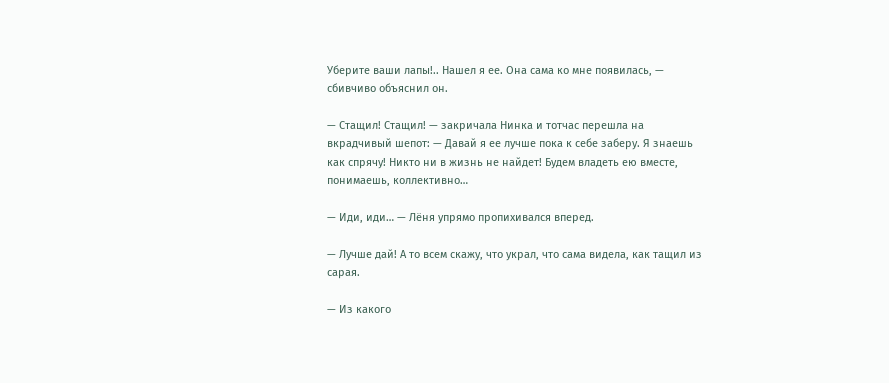Уберите ваши лапы!.. Нашел я ее. Она сама ко мне появилась, — сбивчиво объяснил он.

— Стащил! Стащил! — закричала Нинка и тотчас перешла на вкрадчивый шепот: — Давай я ее лучше пока к себе заберу. Я знаешь как спрячу! Никто ни в жизнь не найдет! Будем владеть ею вместе, понимаешь, коллективно…

— Иди, иди… — Лёня упрямо пропихивался вперед.

— Лучше дай! А то всем скажу, что украл, что сама видела, как тащил из сарая.

— Из какого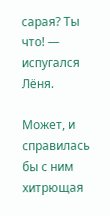сарая? Ты что! — испугался Лёня.

Может, и справилась бы с ним хитрющая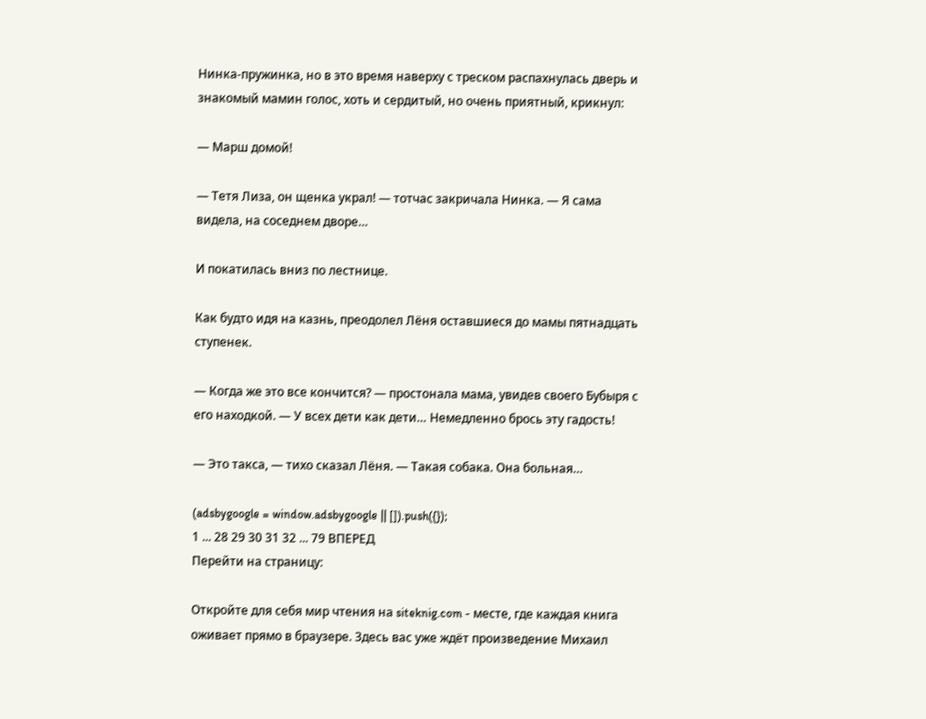Нинка-пружинка, но в это время наверху с треском распахнулась дверь и знакомый мамин голос, хоть и сердитый, но очень приятный, крикнул:

— Марш домой!

— Тетя Лиза, он щенка украл! — тотчас закричала Нинка. — Я сама видела, на соседнем дворе…

И покатилась вниз по лестнице.

Как будто идя на казнь, преодолел Лёня оставшиеся до мамы пятнадцать ступенек.

— Когда же это все кончится? — простонала мама, увидев своего Бубыря с его находкой. — У всех дети как дети… Немедленно брось эту гадость!

— Это такса, — тихо сказал Лёня. — Такая собака. Она больная…

(adsbygoogle = window.adsbygoogle || []).push({});
1 ... 28 29 30 31 32 ... 79 ВПЕРЕД
Перейти на страницу:

Откройте для себя мир чтения на siteknig.com - месте, где каждая книга оживает прямо в браузере. Здесь вас уже ждёт произведение Михаил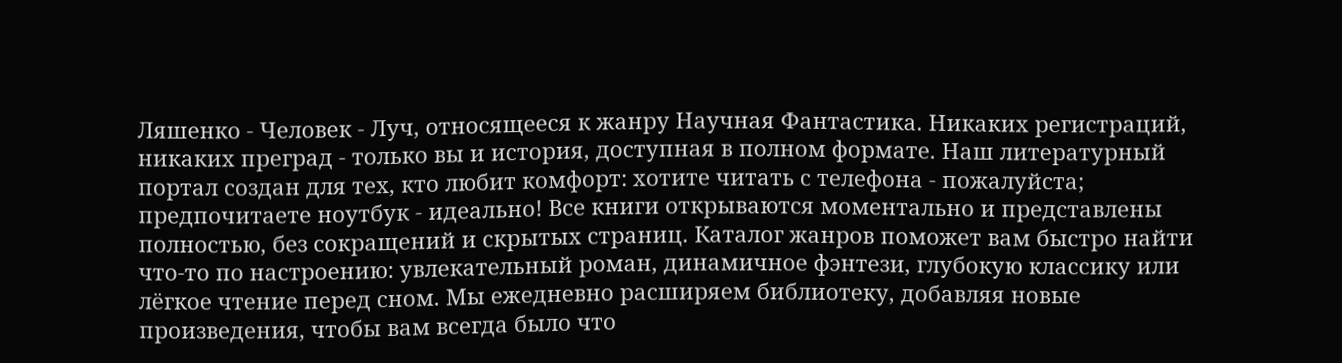Ляшенко - Человек - Луч, относящееся к жанру Научная Фантастика. Никаких регистраций, никаких преград - только вы и история, доступная в полном формате. Наш литературный портал создан для тех, кто любит комфорт: хотите читать с телефона - пожалуйста; предпочитаете ноутбук - идеально! Все книги открываются моментально и представлены полностью, без сокращений и скрытых страниц. Каталог жанров поможет вам быстро найти что-то по настроению: увлекательный роман, динамичное фэнтези, глубокую классику или лёгкое чтение перед сном. Мы ежедневно расширяем библиотеку, добавляя новые произведения, чтобы вам всегда было что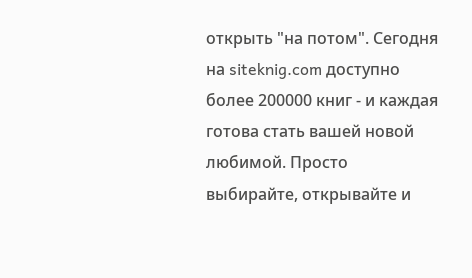открыть "на потом". Сегодня на siteknig.com доступно более 200000 книг - и каждая готова стать вашей новой любимой. Просто выбирайте, открывайте и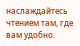наслаждайтесь чтением там, где вам удобно.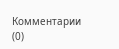Комментарии (0)